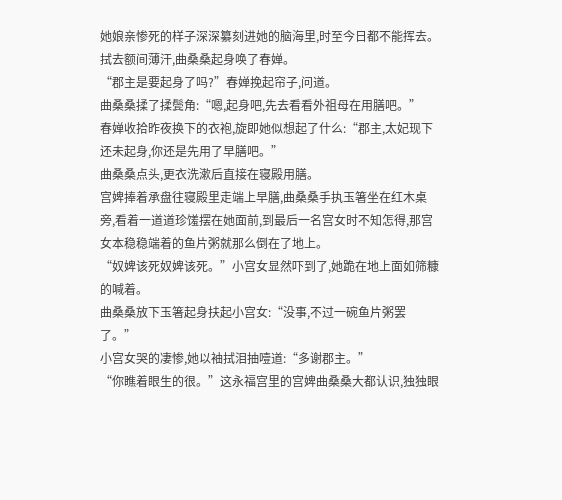她娘亲惨死的样子深深纂刻进她的脑海里,时至今日都不能挥去。
拭去额间薄汗,曲桑桑起身唤了春婵。
“郡主是要起身了吗?”春婵挽起帘子,问道。
曲桑桑揉了揉鬓角:“嗯,起身吧,先去看看外祖母在用膳吧。”
春婵收拾昨夜换下的衣袍,旋即她似想起了什么:“郡主,太妃现下还未起身,你还是先用了早膳吧。”
曲桑桑点头,更衣洗漱后直接在寝殿用膳。
宫婢捧着承盘往寝殿里走端上早膳,曲桑桑手执玉箸坐在红木桌旁,看着一道道珍馐摆在她面前,到最后一名宫女时不知怎得,那宫女本稳稳端着的鱼片粥就那么倒在了地上。
“奴婢该死奴婢该死。”小宫女显然吓到了,她跪在地上面如筛糠的喊着。
曲桑桑放下玉箸起身扶起小宫女:“没事,不过一碗鱼片粥罢了。”
小宫女哭的凄惨,她以袖拭泪抽噎道:“多谢郡主。”
“你瞧着眼生的很。”这永福宫里的宫婢曲桑桑大都认识,独独眼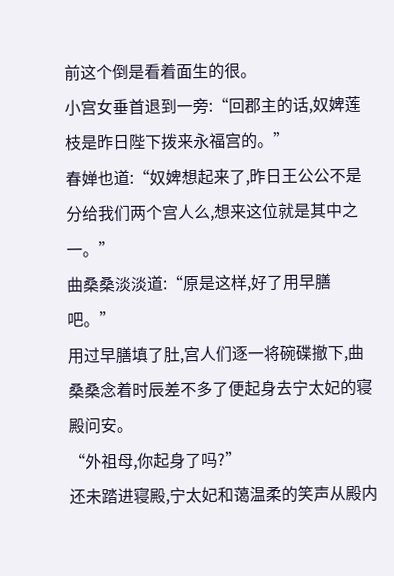前这个倒是看着面生的很。
小宫女垂首退到一旁:“回郡主的话,奴婢莲枝是昨日陛下拨来永福宫的。”
春婵也道:“奴婢想起来了,昨日王公公不是分给我们两个宫人么,想来这位就是其中之一。”
曲桑桑淡淡道:“原是这样,好了用早膳吧。”
用过早膳填了肚,宫人们逐一将碗碟撤下,曲桑桑念着时辰差不多了便起身去宁太妃的寝殿问安。
“外祖母,你起身了吗?”
还未踏进寝殿,宁太妃和蔼温柔的笑声从殿内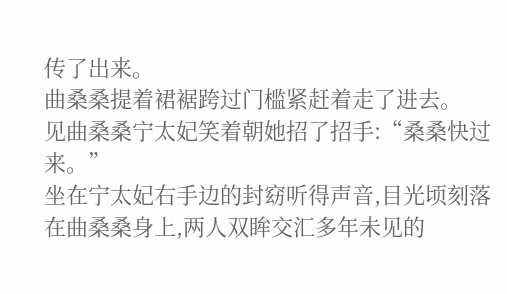传了出来。
曲桑桑提着裙裾跨过门槛紧赶着走了进去。
见曲桑桑宁太妃笑着朝她招了招手:“桑桑快过来。”
坐在宁太妃右手边的封窈听得声音,目光顷刻落在曲桑桑身上,两人双眸交汇多年未见的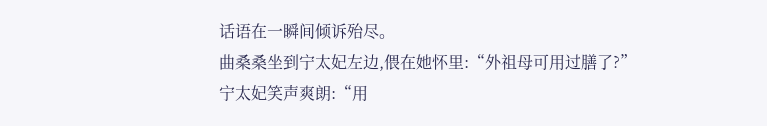话语在一瞬间倾诉殆尽。
曲桑桑坐到宁太妃左边,偎在她怀里:“外祖母可用过膳了?”
宁太妃笑声爽朗:“用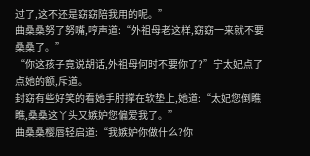过了,这不还是窈窈陪我用的呢。”
曲桑桑努了努嘴,哼声道:“外祖母老这样,窈窈一来就不要桑桑了。”
“你这孩子竟说胡话,外祖母何时不要你了?”宁太妃点了点她的额,斥道。
封窈有些好笑的看她手肘撑在软垫上,她道:“太妃您倒瞧瞧,桑桑这丫头又嫉妒您偏爱我了。”
曲桑桑樱唇轻启道:“我嫉妒你做什么?你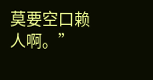莫要空口赖人啊。”